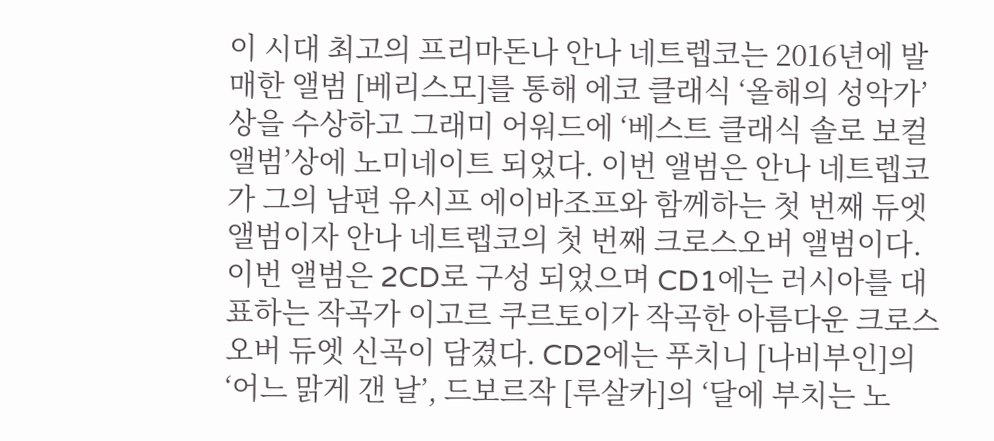이 시대 최고의 프리마돈나 안나 네트렙코는 2016년에 발매한 앨범 [베리스모]를 통해 에코 클래식 ‘올해의 성악가’상을 수상하고 그래미 어워드에 ‘베스트 클래식 솔로 보컬 앨범’상에 노미네이트 되었다. 이번 앨범은 안나 네트렙코가 그의 남편 유시프 에이바조프와 함께하는 첫 번째 듀엣 앨범이자 안나 네트렙코의 첫 번째 크로스오버 앨범이다.
이번 앨범은 2CD로 구성 되었으며 CD1에는 러시아를 대표하는 작곡가 이고르 쿠르토이가 작곡한 아름다운 크로스오버 듀엣 신곡이 담겼다. CD2에는 푸치니 [나비부인]의 ‘어느 맑게 갠 날’, 드보르작 [루살카]의 ‘달에 부치는 노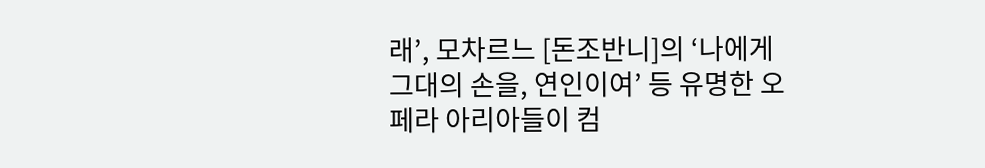래’, 모차르느 [돈조반니]의 ‘나에게 그대의 손을, 연인이여’ 등 유명한 오페라 아리아들이 컴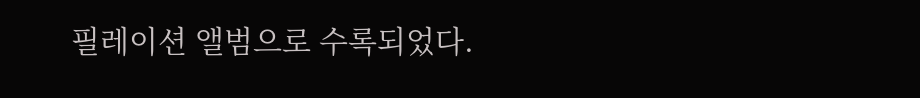필레이션 앨범으로 수록되었다.